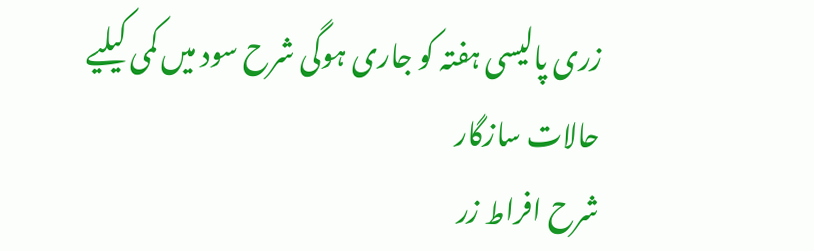زری پالیسی ہفتہ کو جاری ہوگی شرح سود میں کمی کیلیے حالات سازگار
شرح افراط زر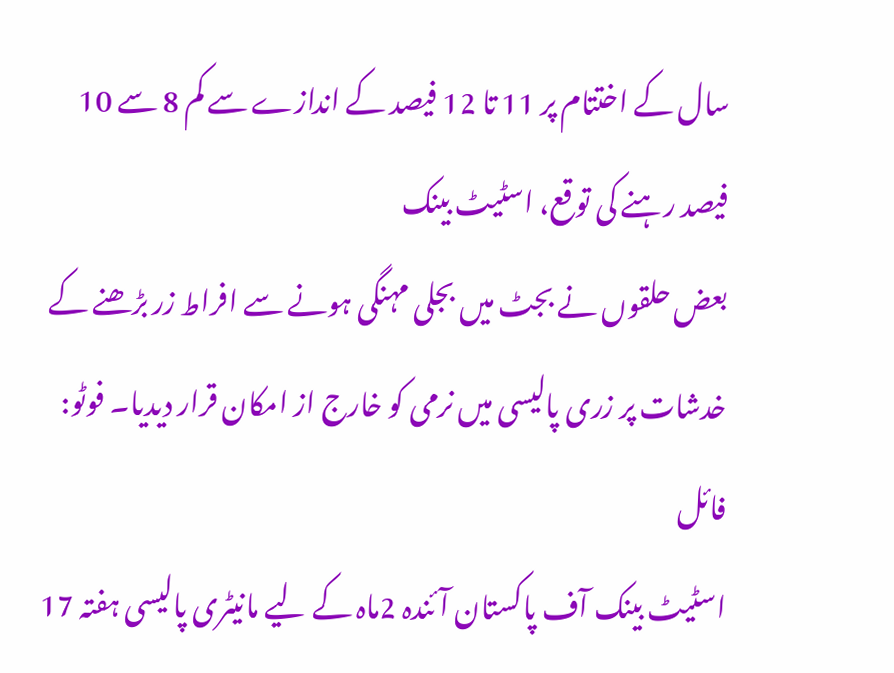سال کے اختتام پر 11 تا 12 فیصد کے اندازے سے کم 8 سے 10 فیصد رہنے کی توقع، اسٹیٹ بینک
بعض حلقوں نے بجٹ میں بجلی مہنگی ہونے سے افراط زر بڑھنے کے خدشات پر زری پالیسی میں نرمی کو خارج از امکان قرار دیدیا۔ فوٹو: فائل
اسٹیٹ بینک آف پاکستان آئندہ 2ماہ کے لیے مانیٹری پالیسی ہفتہ 17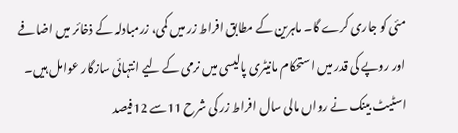مئی کو جاری کرے گا۔ ماہرین کے مطابق افراط زر میں کمی، زرمبادلہ کے ذخائر میں اضافے اور روپے کی قدر میں استحکام مانیٹری پالیسی میں نرمی کے لیے انتہائی سازگار عوامل ہیں۔
اسٹیٹ بینک نے رواں مالی سال افراط زر کی شرح 11سے 12فیصد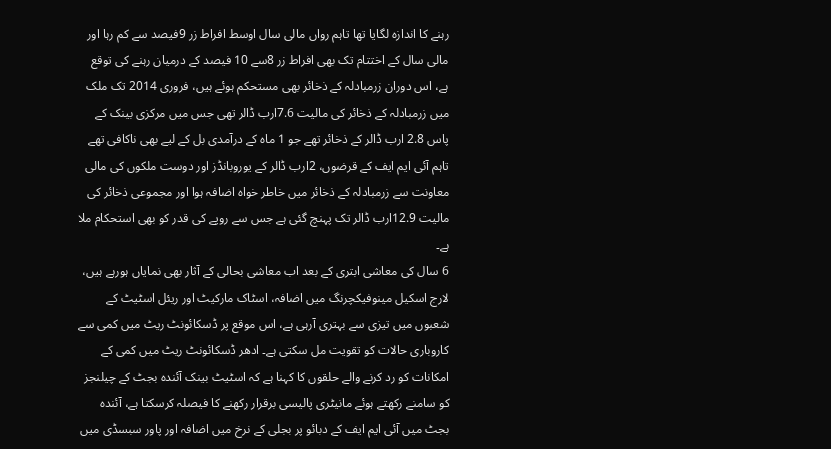رہنے کا اندازہ لگایا تھا تاہم رواں مالی سال اوسط افراط زر 9فیصد سے کم رہا اور مالی سال کے اختتام تک بھی افراط زر 8سے 10 فیصد کے درمیان رہنے کی توقع ہے، اس دوران زرمبادلہ کے ذخائر بھی مستحکم ہوئے ہیں، فروری 2014 تک ملک میں زرمبادلہ کے ذخائر کی مالیت 7.6ارب ڈالر تھی جس میں مرکزی بینک کے پاس 2.8 ارب ڈالر کے ذخائر تھے جو 1 ماہ کے درآمدی بل کے لیے بھی ناکافی تھے تاہم آئی ایم ایف کے قرضوں، 2ارب ڈالر کے یوروبانڈز اور دوست ملکوں کی مالی معاونت سے زرمبادلہ کے ذخائر میں خاطر خواہ اضافہ ہوا اور مجموعی ذخائر کی مالیت 12.9ارب ڈالر تک پہنچ گئی ہے جس سے روپے کی قدر کو بھی استحکام ملا ہے۔
6 سال کی معاشی ابتری کے بعد اب معاشی بحالی کے آثار بھی نمایاں ہورہے ہیں، لارج اسکیل مینوفیکچرنگ میں اضافہ، اسٹاک مارکیٹ اور ریئل اسٹیٹ کے شعبوں میں تیزی سے بہتری آرہی ہے، اس موقع پر ڈسکائونٹ ریٹ میں کمی سے کاروباری حالات کو تقویت مل سکتی ہے۔ ادھر ڈسکائونٹ ریٹ میں کمی کے امکانات کو رد کرنے والے حلقوں کا کہنا ہے کہ اسٹیٹ بینک آئندہ بجٹ کے چیلنجز کو سامنے رکھتے ہوئے مانیٹری پالیسی برقرار رکھنے کا فیصلہ کرسکتا ہے، آئندہ بجٹ میں آئی ایم ایف کے دبائو پر بجلی کے نرخ میں اضافہ اور پاور سبسڈی میں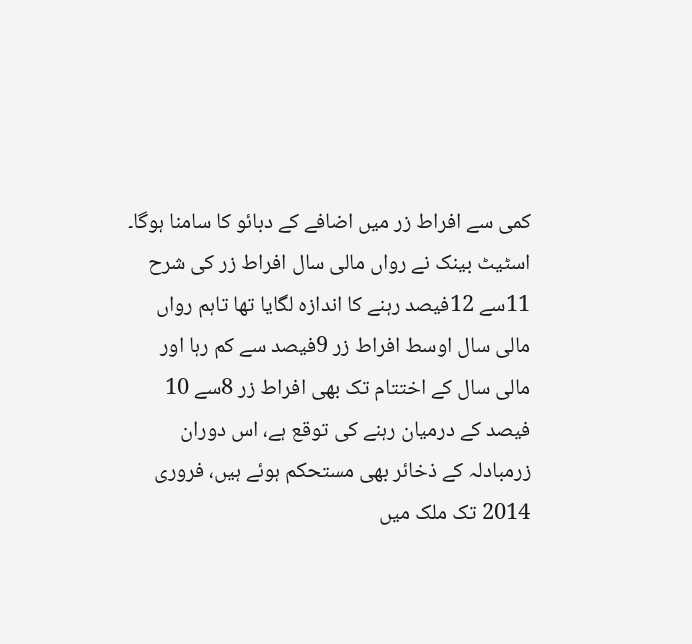کمی سے افراط زر میں اضافے کے دبائو کا سامنا ہوگا۔
اسٹیٹ بینک نے رواں مالی سال افراط زر کی شرح 11سے 12فیصد رہنے کا اندازہ لگایا تھا تاہم رواں مالی سال اوسط افراط زر 9فیصد سے کم رہا اور مالی سال کے اختتام تک بھی افراط زر 8سے 10 فیصد کے درمیان رہنے کی توقع ہے، اس دوران زرمبادلہ کے ذخائر بھی مستحکم ہوئے ہیں، فروری 2014 تک ملک میں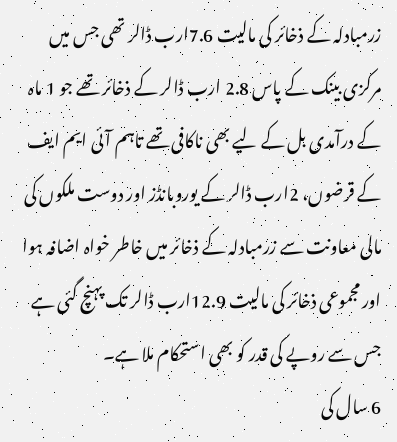زرمبادلہ کے ذخائر کی مالیت 7.6ارب ڈالر تھی جس میں مرکزی بینک کے پاس 2.8 ارب ڈالر کے ذخائر تھے جو 1 ماہ کے درآمدی بل کے لیے بھی ناکافی تھے تاہم آئی ایم ایف کے قرضوں، 2ارب ڈالر کے یوروبانڈز اور دوست ملکوں کی مالی معاونت سے زرمبادلہ کے ذخائر میں خاطر خواہ اضافہ ہوا اور مجموعی ذخائر کی مالیت 12.9ارب ڈالر تک پہنچ گئی ہے جس سے روپے کی قدر کو بھی استحکام ملا ہے۔
6 سال کی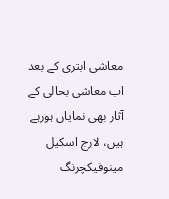معاشی ابتری کے بعد اب معاشی بحالی کے آثار بھی نمایاں ہورہے ہیں، لارج اسکیل مینوفیکچرنگ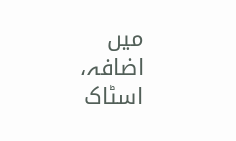میں اضافہ، اسٹاک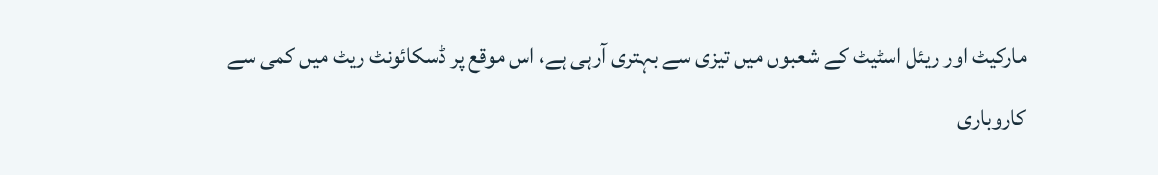مارکیٹ اور ریئل اسٹیٹ کے شعبوں میں تیزی سے بہتری آرہی ہے، اس موقع پر ڈسکائونٹ ریٹ میں کمی سے کاروباری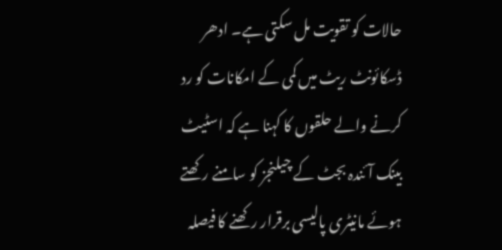حالات کو تقویت مل سکتی ہے۔ ادھر ڈسکائونٹ ریٹ میں کمی کے امکانات کو رد کرنے والے حلقوں کا کہنا ہے کہ اسٹیٹ بینک آئندہ بجٹ کے چیلنجز کو سامنے رکھتے ہوئے مانیٹری پالیسی برقرار رکھنے کا فیصلہ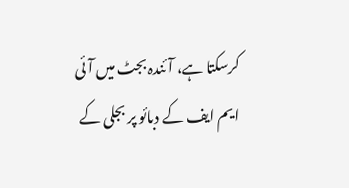کرسکتا ہے، آئندہ بجٹ میں آئی ایم ایف کے دبائو پر بجلی کے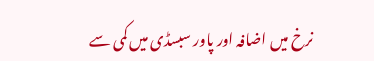نرخ میں اضافہ اور پاور سبسڈی میں کمی سے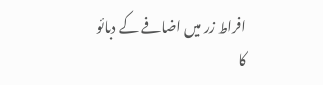افراط زر میں اضافے کے دبائو کا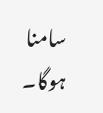سامنا ہوگا۔